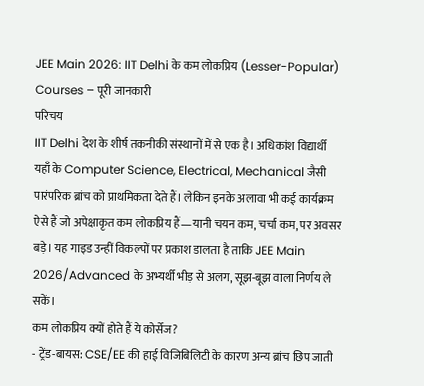JEE Main 2026: IIT Delhi के कम लोकप्रिय (Lesser-Popular) Courses – पूरी जानकारी
परिचय
IIT Delhi देश के शीर्ष तकनीकी संस्थानों में से एक है। अधिकांश विद्यार्थी यहाँ के Computer Science, Electrical, Mechanical जैसी पारंपरिक ब्रांच को प्राथमिकता देते हैं। लेकिन इनके अलावा भी कई कार्यक्रम ऐसे हैं जो अपेक्षाकृत कम लोकप्रिय हैं—यानी चयन कम, चर्चा कम, पर अवसर बड़े। यह गाइड उन्हीं विकल्पों पर प्रकाश डालता है ताकि JEE Main 2026/Advanced के अभ्यर्थी भीड़ से अलग, सूझ-बूझ वाला निर्णय ले सकें।
कम लोकप्रिय क्यों होते हैं ये कोर्सेज?
- ट्रेंड-बायस: CSE/EE की हाई विजिबिलिटी के कारण अन्य ब्रांच छिप जाती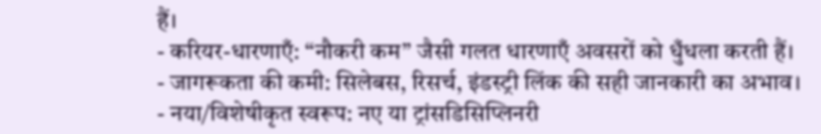हैं।
- करियर-धारणाएँ: “नौकरी कम” जैसी गलत धारणाएँ अवसरों को धुँधला करती हैं।
- जागरूकता की कमी: सिलेबस, रिसर्च, इंडस्ट्री लिंक की सही जानकारी का अभाव।
- नया/विशेषीकृत स्वरूप: नए या ट्रांसडिसिप्लिनरी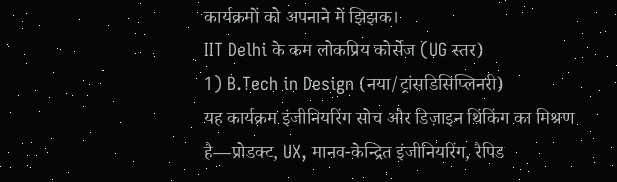कार्यक्रमों को अपनाने में झिझक।
IIT Delhi के कम लोकप्रिय कोर्सेज (UG स्तर)
1) B.Tech in Design (नया/ट्रांसडिसिप्लिनरी)
यह कार्यक्रम इंजीनियरिंग सोच और डिज़ाइन थिंकिंग का मिश्रण है—प्रोडक्ट, UX, मानव-केन्द्रित इंजीनियरिंग, रैपिड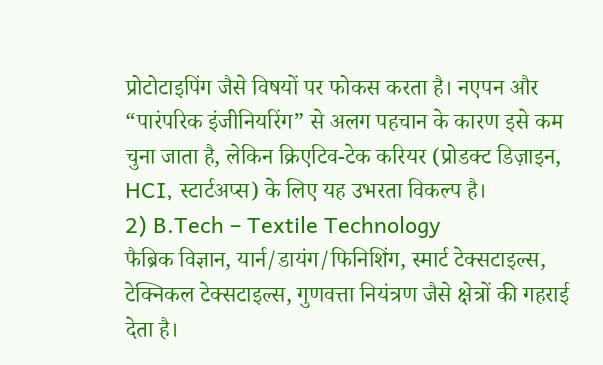प्रोटोटाइपिंग जैसे विषयों पर फोकस करता है। नएपन और “पारंपरिक इंजीनियरिंग” से अलग पहचान के कारण इसे कम चुना जाता है, लेकिन क्रिएटिव-टेक करियर (प्रोडक्ट डिज़ाइन, HCI, स्टार्टअप्स) के लिए यह उभरता विकल्प है।
2) B.Tech – Textile Technology
फैब्रिक विज्ञान, यार्न/डायंग/फिनिशिंग, स्मार्ट टेक्सटाइल्स, टेक्निकल टेक्सटाइल्स, गुणवत्ता नियंत्रण जैसे क्षेत्रों की गहराई देता है।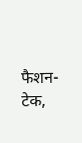फैशन-टेक,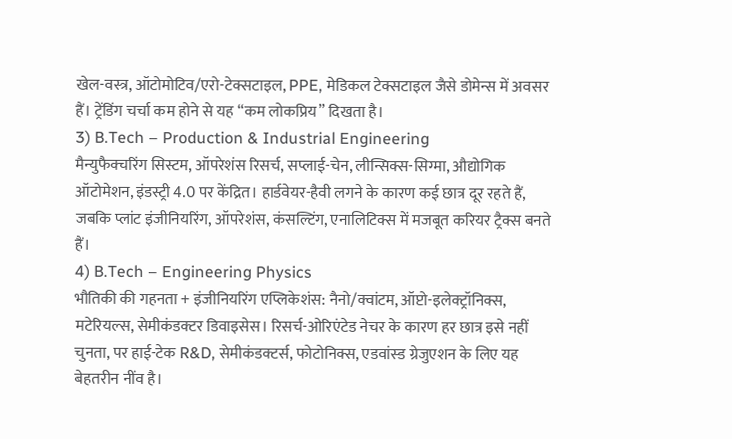खेल-वस्त्र, ऑटोमोटिव/एरो-टेक्सटाइल, PPE, मेडिकल टेक्सटाइल जैसे डोमेन्स में अवसर हैं। ट्रेंडिंग चर्चा कम होने से यह “कम लोकप्रिय” दिखता है।
3) B.Tech – Production & Industrial Engineering
मैन्युफैक्चरिंग सिस्टम, ऑपरेशंस रिसर्च, सप्लाई-चेन, लीन्सिक्स-सिग्मा, औद्योगिक ऑटोमेशन, इंडस्ट्री 4.0 पर केंद्रित। हार्डवेयर-हैवी लगने के कारण कई छात्र दूर रहते हैं, जबकि प्लांट इंजीनियरिंग, ऑपरेशंस, कंसल्टिंग, एनालिटिक्स में मजबूत करियर ट्रैक्स बनते हैं।
4) B.Tech – Engineering Physics
भौतिकी की गहनता + इंजीनियरिंग एप्लिकेशंस: नैनो/क्वांटम, ऑप्टो-इलेक्ट्रॉनिक्स, मटेरियल्स, सेमीकंडक्टर डिवाइसेस। रिसर्च-ओरिएंटेड नेचर के कारण हर छात्र इसे नहीं चुनता, पर हाई-टेक R&D, सेमीकंडक्टर्स, फोटोनिक्स, एडवांस्ड ग्रेजुएशन के लिए यह बेहतरीन नींव है।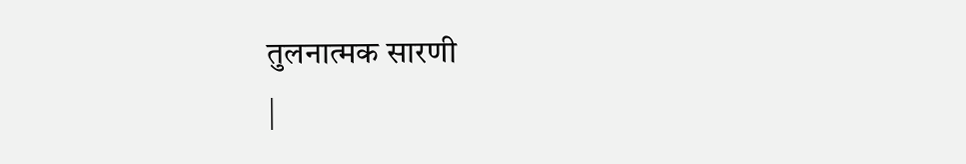तुलनात्मक सारणी
|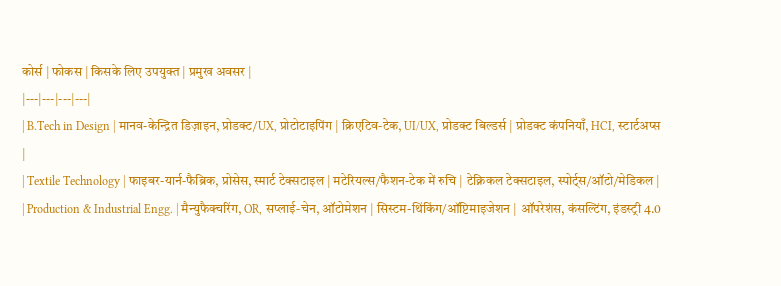कोर्स | फोकस | किसके लिए उपयुक्त | प्रमुख अवसर |
|---|---|---|---|
| B.Tech in Design | मानव-केन्द्रित डिज़ाइन, प्रोडक्ट/UX, प्रोटोटाइपिंग | क्रिएटिव-टेक, UI/UX, प्रोडक्ट बिल्डर्स | प्रोडक्ट कंपनियाँ, HCI, स्टार्टअप्स |
| Textile Technology | फाइबर-यार्न-फैब्रिक, प्रोसेस, स्मार्ट टेक्सटाइल | मटेरियल्स/फैशन-टेक में रुचि | टेक्निकल टेक्सटाइल, स्पोर्ट्स/ऑटो/मेडिकल |
| Production & Industrial Engg. | मैन्युफैक्चरिंग, OR, सप्लाई-चेन, ऑटोमेशन | सिस्टम-थिंकिंग/ऑप्टिमाइजेशन | ऑपरेशंस, कंसल्टिंग, इंडस्ट्री 4.0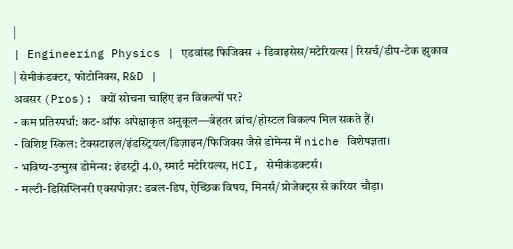|
| Engineering Physics | एडवांस्ड फिजिक्स + डिवाइसेस/मटेरियल्स | रिसर्च/डीप-टेक झुकाव | सेमीकंडक्टर, फोटोनिक्स, R&D |
अवसर (Pros): क्यों सोचना चाहिए इन विकल्पों पर?
- कम प्रतिस्पर्धा: कट-ऑफ अपेक्षाकृत अनुकूल—बेहतर ब्रांच/होस्टल विकल्प मिल सकते हैं।
- विशिष्ट स्किल: टेक्सटाइल/इंडस्ट्रियल/डिज़ाइन/फिजिक्स जैसे डोमेन्स में niche विशेषज्ञता।
- भविष्य-उन्मुख डोमेन्स: इंडस्ट्री 4.0, स्मार्ट मटेरियल्स, HCI, सेमीकंडक्टर्स।
- मल्टी-डिसिप्लिनरी एक्सपोज़र: डबल-डिप, ऐच्छिक विषय, मिनर्स/प्रोजेक्ट्स से करियर चौड़ा।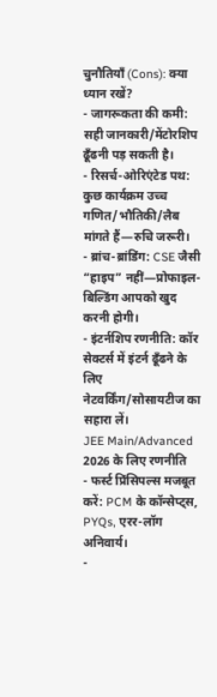चुनौतियाँ (Cons): क्या ध्यान रखें?
- जागरूकता की कमी: सही जानकारी/मेंटोरशिप ढूँढनी पड़ सकती है।
- रिसर्च-ओरिएंटेड पथ: कुछ कार्यक्रम उच्च गणित/भौतिकी/लैब मांगते हैं—रुचि जरूरी।
- ब्रांच-ब्रांडिंग: CSE जैसी “हाइप” नहीं—प्रोफाइल-बिल्डिंग आपको खुद करनी होगी।
- इंटर्नशिप रणनीति: कॉर सेक्टर्स में इंटर्न ढूँढने के लिए नेटवर्किंग/सोसायटीज का सहारा लें।
JEE Main/Advanced 2026 के लिए रणनीति
- फर्स्ट प्रिंसिपल्स मजबूत करें: PCM के कॉन्सेप्ट्स, PYQs, एरर-लॉग अनिवार्य।
-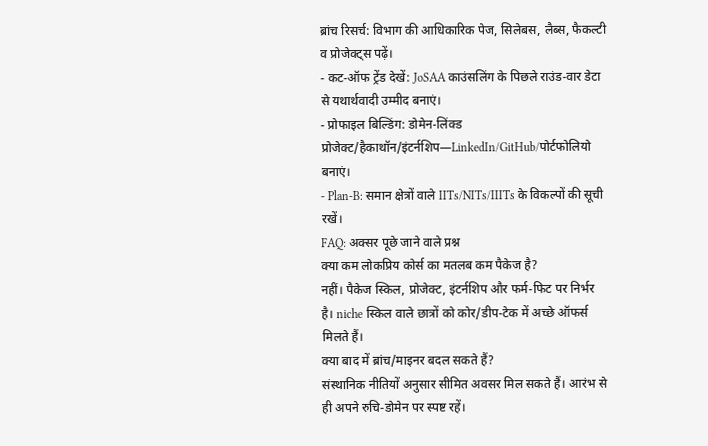ब्रांच रिसर्च: विभाग की आधिकारिक पेज, सिलेबस, लैब्स, फैकल्टी व प्रोजेक्ट्स पढ़ें।
- कट-ऑफ ट्रेंड देखें: JoSAA काउंसलिंग के पिछले राउंड-वार डेटा से यथार्थवादी उम्मीद बनाएं।
- प्रोफाइल बिल्डिंग: डोमेन-लिंक्ड प्रोजेक्ट/हैकाथॉन/इंटर्नशिप—LinkedIn/GitHub/पोर्टफोलियो बनाएं।
- Plan-B: समान क्षेत्रों वाले IITs/NITs/IIITs के विकल्पों की सूची रखें।
FAQ: अक्सर पूछे जाने वाले प्रश्न
क्या कम लोकप्रिय कोर्स का मतलब कम पैकेज है?
नहीं। पैकेज स्किल, प्रोजेक्ट, इंटर्नशिप और फर्म-फिट पर निर्भर है। niche स्किल वाले छात्रों को कोर/डीप-टेक में अच्छे ऑफर्स मिलते हैं।
क्या बाद में ब्रांच/माइनर बदल सकते हैं?
संस्थानिक नीतियों अनुसार सीमित अवसर मिल सकते हैं। आरंभ से ही अपने रुचि-डोमेन पर स्पष्ट रहें।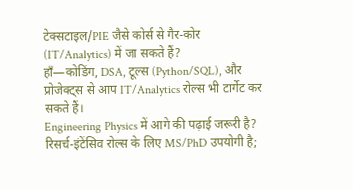टेक्सटाइल/PIE जैसे कोर्स से गैर-कोर (IT/Analytics) में जा सकते हैं?
हाँ—कोडिंग, DSA, टूल्स (Python/SQL), और प्रोजेक्ट्स से आप IT/Analytics रोल्स भी टार्गेट कर सकते हैं।
Engineering Physics में आगे की पढ़ाई जरूरी है?
रिसर्च-इंटेंसिव रोल्स के लिए MS/PhD उपयोगी है;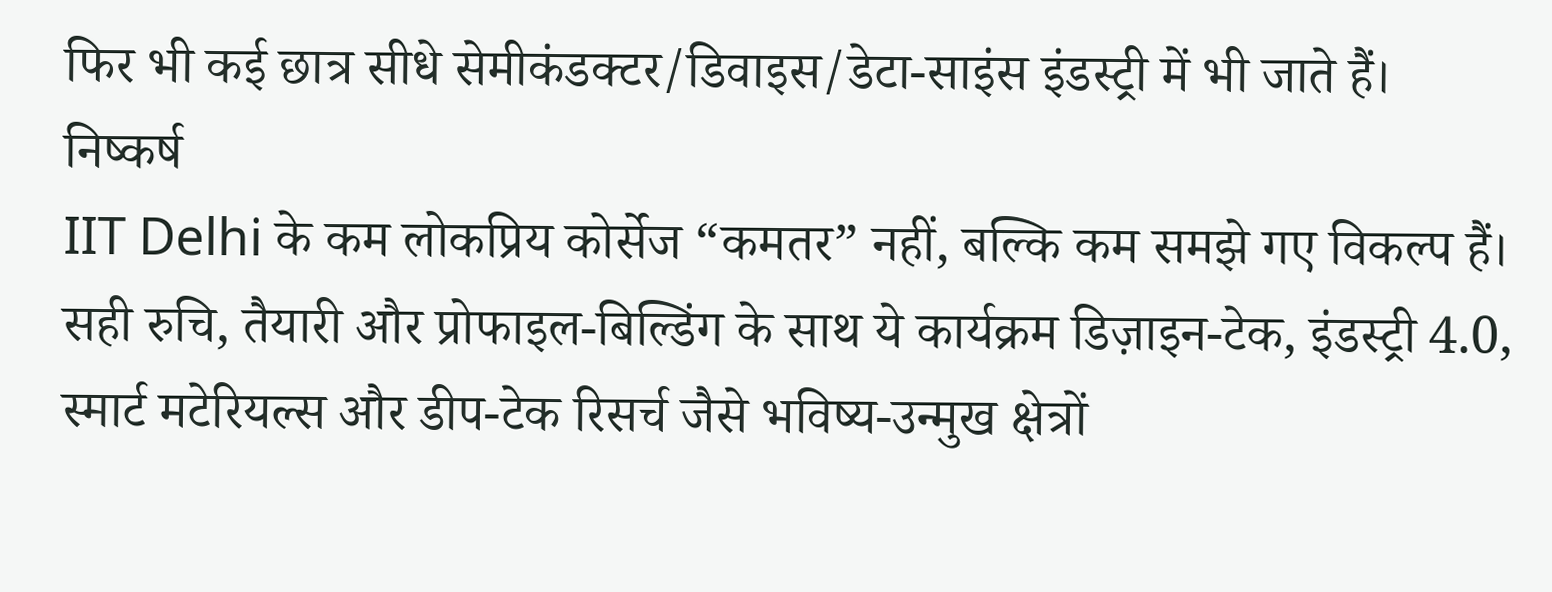फिर भी कई छात्र सीधे सेमीकंडक्टर/डिवाइस/डेटा-साइंस इंडस्ट्री में भी जाते हैं।
निष्कर्ष
IIT Delhi के कम लोकप्रिय कोर्सेज “कमतर” नहीं, बल्कि कम समझे गए विकल्प हैं। सही रुचि, तैयारी और प्रोफाइल-बिल्डिंग के साथ ये कार्यक्रम डिज़ाइन-टेक, इंडस्ट्री 4.0, स्मार्ट मटेरियल्स और डीप-टेक रिसर्च जैसे भविष्य-उन्मुख क्षेत्रों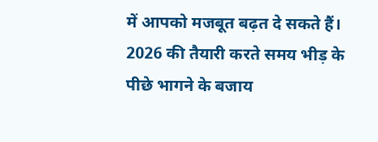में आपको मजबूत बढ़त दे सकते हैं। 2026 की तैयारी करते समय भीड़ के पीछे भागने के बजाय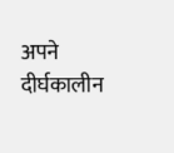अपने दीर्घकालीन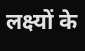लक्ष्यों के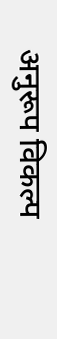अनुरूप विकल्प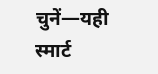चुनें—यही स्मार्ट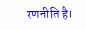रणनीति है।